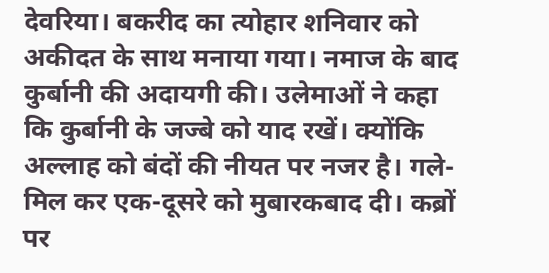देवरिया। बकरीद का त्योहार शनिवार को अकीदत के साथ मनाया गया। नमाज के बाद कुर्बानी की अदायगी की। उलेमाओं ने कहा कि कुर्बानी के जज्बे को याद रखें। क्योंकि अल्लाह को बंदों की नीयत पर नजर है। गले-मिल कर एक-दूसरे को मुबारकबाद दी। कब्रों पर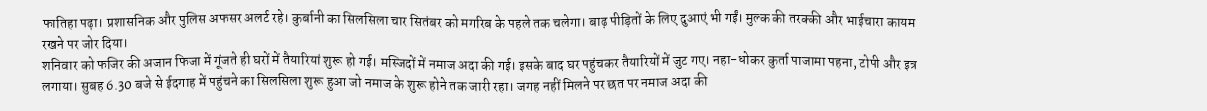फातिहा पढ़ा। प्रशासनिक और पुलिस अफसर अलर्ट रहे। कुर्बानी का सिलसिला चार सितंबर को मगरिब के पहले तक चलेगा। बाढ़ पीड़ितों के लिए दुआएं भी गईं। मुल्क की तरक्की और भाईचारा कायम रखने पर जोर दिया।
शनिवार को फजिर की अजान फिजा में गूंजते ही घरों में तैयारियां शुरू हो गई। मस्जिदों में नमाज अदा की गई। इसके बाद घर पहुंचकर तैयारियों में जुट गए। नहा-धोकर कुर्ता पाजामा पहना, टोपी और इत्र लगाया। सुबह 6.30 बजे से ईदगाह में पहुंचने का सिलसिला शुरू हुआ जो नमाज के शुरू होने तक जारी रहा। जगह नहीं मिलने पर छत पर नमाज अदा की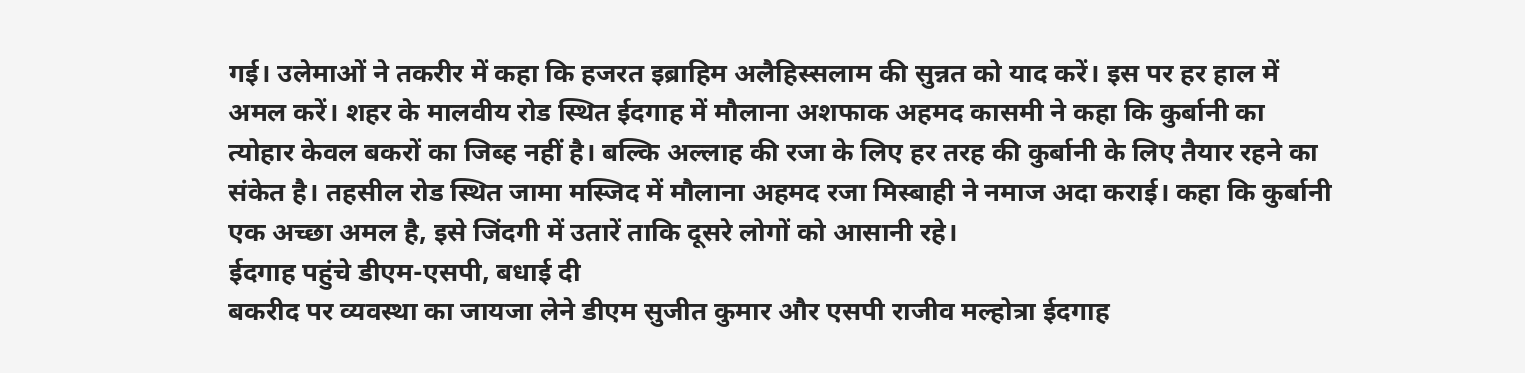गई। उलेमाओं ने तकरीर में कहा कि हजरत इब्राहिम अलैहिस्सलाम की सुन्नत को याद करें। इस पर हर हाल में अमल करें। शहर के मालवीय रोड स्थित ईदगाह में मौलाना अशफाक अहमद कासमी ने कहा कि कुर्बानी का त्योहार केवल बकरों का जिब्ह नहीं है। बल्कि अल्लाह की रजा के लिए हर तरह की कुर्बानी के लिए तैयार रहने का संकेत है। तहसील रोड स्थित जामा मस्जिद में मौलाना अहमद रजा मिस्बाही ने नमाज अदा कराई। कहा कि कुर्बानी एक अच्छा अमल है, इसे जिंदगी में उतारें ताकि दूसरे लोगों को आसानी रहे।
ईदगाह पहुंचे डीएम-एसपी, बधाई दी
बकरीद पर व्यवस्था का जायजा लेने डीएम सुजीत कुमार और एसपी राजीव मल्होत्रा ईदगाह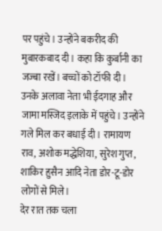पर पहुंचे। उन्होंने बकरीद की मुबारकबाद दी। कहा कि कुर्बानी का जज्बा रखें। बच्चों को टॉफी दी। उनके अलावा नेता भी ईदगाह और जामा मस्जिद इलाके में पहुंचे। उन्होंने गले मिल कर बधाई दी। रामायण राव, अशोक मद्धेशिया, सुरेश गुप्त, शाकिर हुसैन आदि नेता डोर-टू-डोर लोगों से मिले।
देर रात तक चला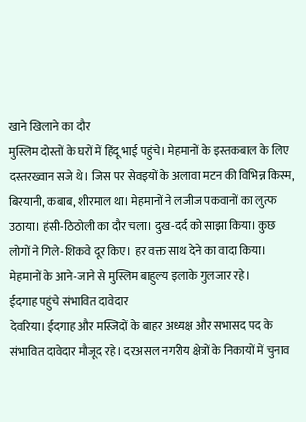खाने खिलाने का दौर
मुस्लिम दोस्तों के घरों में हिंदू भाई पहुंचे। मेहमानों के इस्तकबाल के लिए दस्तरख्वान सजे थे। जिस पर सेवइयों के अलावा मटन की विभिन्न किस्म, बिरयानी, कबाब, शीरमाल था। मेहमानों ने लजीज पकवानों का लुत्फ उठाया। हंसी-ठिठोली का दौर चला। दुख-दर्द को साझा किया। कुछ लोगों ने गिले-शिकवे दूर किए। हर वक्त साथ देने का वादा किया। मेहमानों के आने-जाने से मुस्लिम बाहुल्य इलाके गुलजार रहे।
ईदगाह पहुंचे संभावित दावेदार
देवरिया। ईदगाह और मस्जिदों के बाहर अध्यक्ष और सभासद पद के संभावित दावेदार मौजूद रहे। दरअसल नगरीय क्षेत्रों के निकायों में चुनाव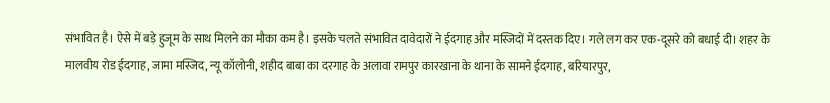संभावित है। ऐसे में बड़े हुजूम के साथ मिलने का मौका कम है। इसके चलते संभावित दावेदारों ने ईदगाह और मस्जिदों में दस्तक दिए। गले लग कर एक-दूसरे को बधाई दी। शहर के मालवीय रोड ईदगाह, जामा मस्जिद, न्यू कॉलोनी, शहीद बाबा का दरगाह के अलावा रामपुर कारखाना के थाना के सामने ईदगाह, बरियारपुर,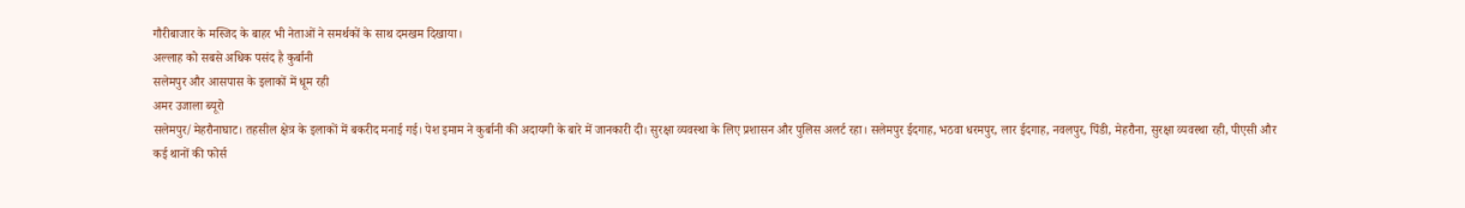गौरीबाजार के मस्जिद के बाहर भी नेताओं ने समर्थकों के साथ दमखम दिखाया।
अल्लाह को सबसे अधिक पसंद है कुर्बानी
सलेमपुर और आसपास के इलाकों में धूम रही
अमर उजाला ब्यूरो
सलेमपुर/मेहरौनाघाट। तहसील क्षेत्र के इलाकों में बकरीद मनाई गई। पेश इमाम ने कुर्बानी की अदायगी के बारे में जानकारी दी। सुरक्षा व्यवस्था के लिए प्रशासन और पुलिस अलर्ट रहा। सलेमपुर ईदगाह, भठवा धरमपुर, लार ईदगाह, नवलपुर, पिंडी, मेहरौना, सुरक्षा व्यवस्था रही, पीएसी और कई थानों की फोर्स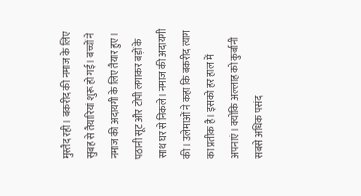मुस्तैद रही। बकरीद की नमाज के लिए सुबह से तैयारियां शुरू हो गई। बच्चों ने नमाज की अदायगी के लिए तैयार हुए। पठानी सूट और टोपी लगाकर बड़ों के साथ घर से निकले। नमाज की अदायगी की। उलेमाओं ने कहा कि बकरीद त्याग का प्रतीक है। इसको हर हाल में अपनाएं। क्योंकि अल्लाह को कुर्बानी सबसे अधिक पसंद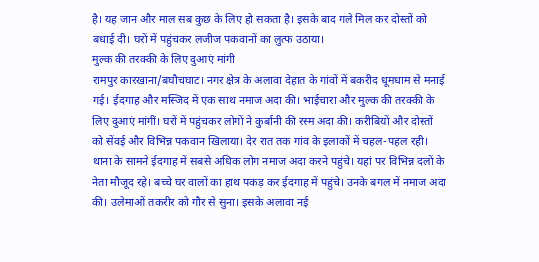है। यह जान और माल सब कुछ के लिए हो सकता है। इसके बाद गले मिल कर दोस्तों को बधाई दी। घरों में पहुंचकर लजीज पकवानों का लुत्फ उठाया।
मुल्क की तरक्की के लिए दुआएं मांगी
रामपुर कारखाना/बघौचघाट। नगर क्षेत्र के अलावा देहात के गांवों में बकरीद धूमधाम से मनाई गई। ईदगाह और मस्जिद में एक साथ नमाज अदा की। भाईचारा और मुल्क की तरक्की के लिए दुआएं मांगीं। घरों में पहुंचकर लोगों ने कुर्बानी की रस्म अदा की। करीबियों और दोस्तों को सेंवई और विभिन्न पकवान खिलाया। देर रात तक गांव के इलाकों में चहल-पहल रही। थाना के सामने ईदगाह में सबसे अधिक लोग नमाज अदा करने पहुंचे। यहां पर विभिन्न दलों के नेता मौजूद रहे। बच्चे घर वालों का हाथ पकड़ कर ईदगाह में पहुंचे। उनके बगल में नमाज अदा की। उलेमाओं तकरीर को गौर से सुना। इसके अलावा नई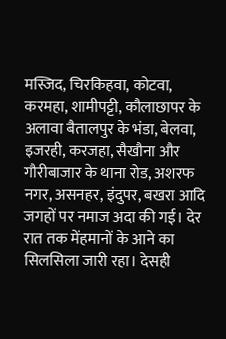मस्जिद, चिरकिहवा, कोटवा, करमहा, शामीपट्टी, कौलाछापर के अलावा बैतालपुर के भंडा, बेलवा, इजरही, करजहा, सैखौना और गौरीबाजार के थाना रोड, अशरफ नगर, असनहर, इंदुपर, बखरा आदि जगहों पर नमाज अदा की गई। देर रात तक मेंहमानों के आने का सिलसिला जारी रहा। देसही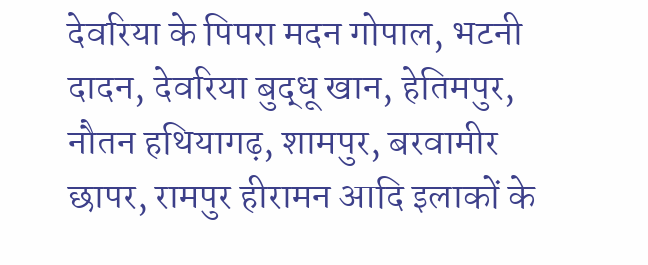देवरिया के पिपरा मदन गोपाल, भटनी दादन, देवरिया बुद्धू खान, हेतिमपुर, नौतन हथियागढ़, शामपुर, बरवामीर छापर, रामपुर हीरामन आदि इलाकों के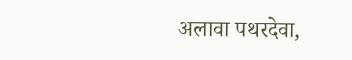अलावा पथरदेवा,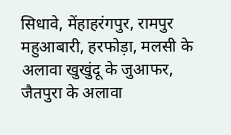सिधावे, मेंहाहरंगपुर, रामपुर महुआबारी, हरफोड़ा, मलसी के अलावा खुखुंदू के जुआफर, जैतपुरा के अलावा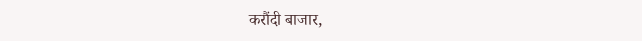करौंदी बाजार,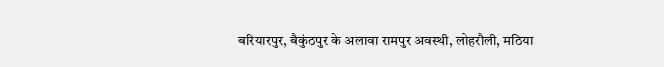बरियारपुर, बैकुंठपुर के अलावा रामपुर अवस्थी, लोहरौली, मठिया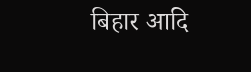बिहार आदि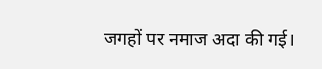जगहों पर नमाज अदा की गई।